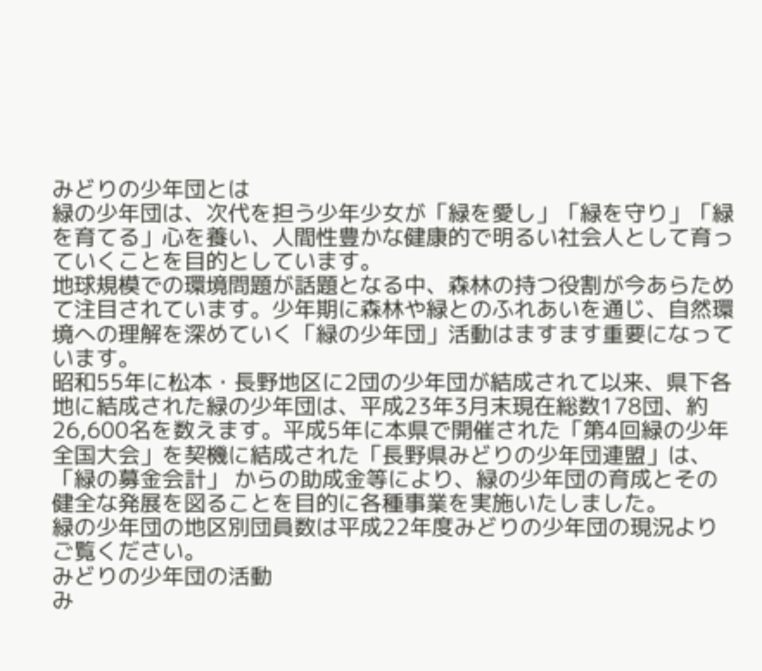みどりの少年団とは
緑の少年団は、次代を担う少年少女が「緑を愛し」「緑を守り」「緑を育てる」心を養い、人間性豊かな健康的で明るい社会人として育っていくことを目的としています。
地球規模での環境問題が話題となる中、森林の持つ役割が今あらためて注目されています。少年期に森林や緑とのふれあいを通じ、自然環境への理解を深めていく「緑の少年団」活動はますます重要になっています。
昭和55年に松本・長野地区に2団の少年団が結成されて以来、県下各地に結成された緑の少年団は、平成23年3月末現在総数178団、約26,600名を数えます。平成5年に本県で開催された「第4回緑の少年全国大会」を契機に結成された「長野県みどりの少年団連盟」は、「緑の募金会計」 からの助成金等により、緑の少年団の育成とその健全な発展を図ることを目的に各種事業を実施いたしました。
緑の少年団の地区別団員数は平成22年度みどりの少年団の現況よりご覧ください。
みどりの少年団の活動
み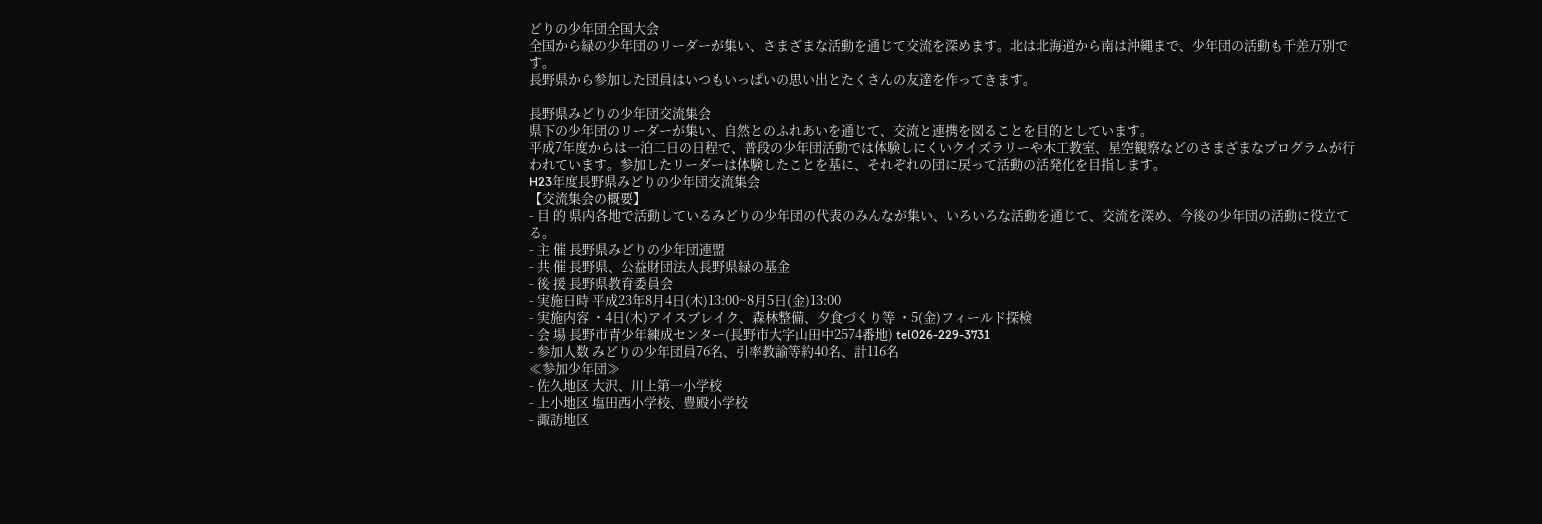どりの少年団全国大会
全国から緑の少年団のリーダーが集い、さまざまな活動を通じて交流を深めます。北は北海道から南は沖縄まで、少年団の活動も千差万別です。
長野県から参加した団員はいつもいっぱいの思い出とたくさんの友達を作ってきます。

長野県みどりの少年団交流集会
県下の少年団のリーダーが集い、自然とのふれあいを通じて、交流と連携を図ることを目的としています。
平成7年度からは一泊二日の日程で、普段の少年団活動では体験しにくいクイズラリーや木工教室、星空観察などのさまざまなプログラムが行われています。参加したリーダーは体験したことを基に、それぞれの団に戻って活動の活発化を目指します。
H23年度長野県みどりの少年団交流集会
【交流集会の概要】
- 目 的 県内各地で活動しているみどりの少年団の代表のみんなが集い、いろいろな活動を通じて、交流を深め、今後の少年団の活動に役立てる。
- 主 催 長野県みどりの少年団連盟
- 共 催 長野県、公益財団法人長野県緑の基金
- 後 援 長野県教育委員会
- 実施日時 平成23年8月4日(木)13:00~8月5日(金)13:00
- 実施内容 ・4日(木)アイスブレイク、森林整備、夕食づくり等 ・5(金)フィールド探検
- 会 場 長野市青少年練成センター(長野市大字山田中2574番地) tel026-229-3731
- 参加人数 みどりの少年団員76名、引率教諭等約40名、計116名
≪参加少年団≫
- 佐久地区 大沢、川上第一小学校
- 上小地区 塩田西小学校、豊殿小学校
- 諏訪地区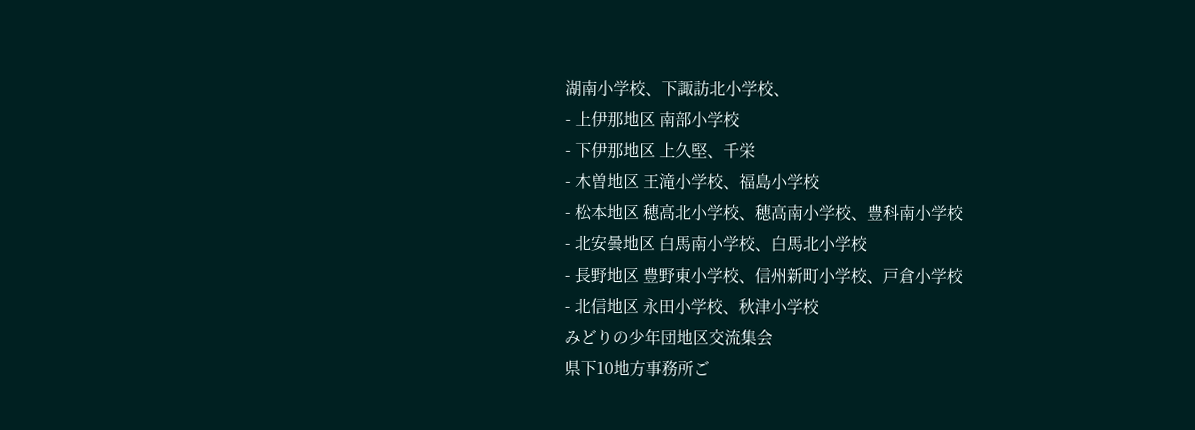湖南小学校、下諏訪北小学校、
- 上伊那地区 南部小学校
- 下伊那地区 上久堅、千栄
- 木曽地区 王滝小学校、福島小学校
- 松本地区 穂高北小学校、穂高南小学校、豊科南小学校
- 北安曇地区 白馬南小学校、白馬北小学校
- 長野地区 豊野東小学校、信州新町小学校、戸倉小学校
- 北信地区 永田小学校、秋津小学校
みどりの少年団地区交流集会
県下10地方事務所ご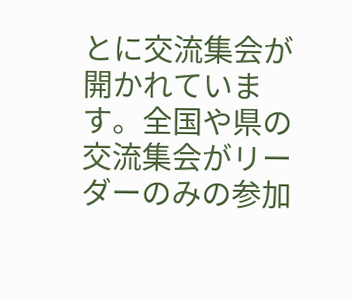とに交流集会が開かれています。全国や県の交流集会がリーダーのみの参加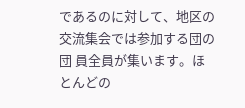であるのに対して、地区の交流集会では参加する団の団 員全員が集います。ほとんどの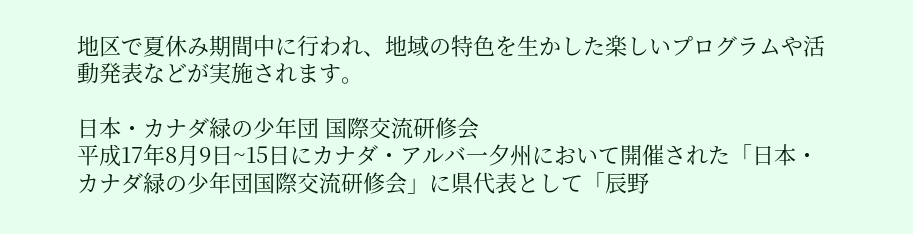地区で夏休み期間中に行われ、地域の特色を生かした楽しいプログラムや活動発表などが実施されます。

日本・カナダ緑の少年団 国際交流研修会
平成17年8月9日~15日にカナダ・アルバ一夕州において開催された「日本・カナダ緑の少年団国際交流研修会」に県代表として「辰野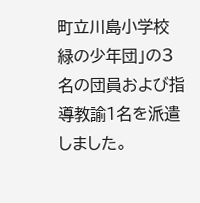町立川島小学校 緑の少年団」の3名の団員および指導教諭1名を派遣しました。